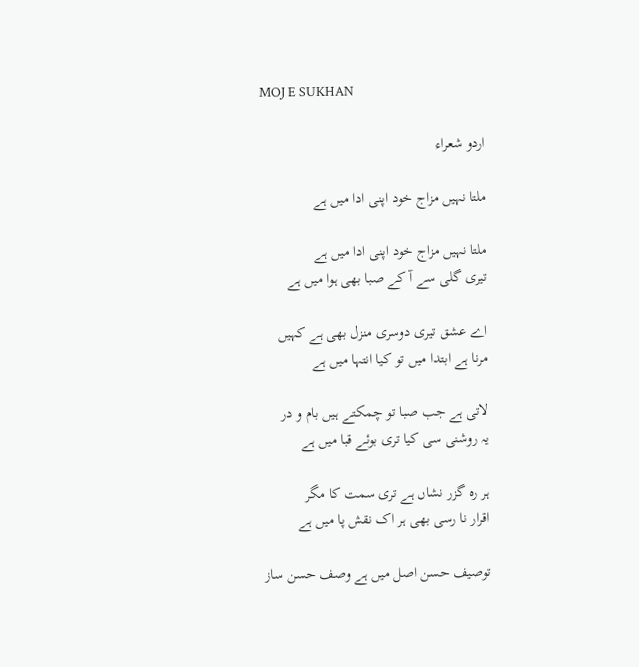MOJ E SUKHAN

اردو شعراء

ملتا نہیں مزاج خود اپنی ادا میں ہے

ملتا نہیں مزاج خود اپنی ادا میں ہے
تیری گلی سے آ کے صبا بھی ہوا میں ہے

اے عشق تیری دوسری منزل بھی ہے کہیں
مرنا ہے ابتدا میں تو کیا انتہا میں ہے

لاتی ہے جب صبا تو چمکتے ہیں بام و در
یہ روشنی سی کیا تری بوئے قبا میں ہے

ہر رہ گزر نشاں ہے تری سمت کا مگر
اقرار نا رسی بھی ہر اک نقش پا میں ہے

توصیف حسن اصل میں ہے وصف حسن ساز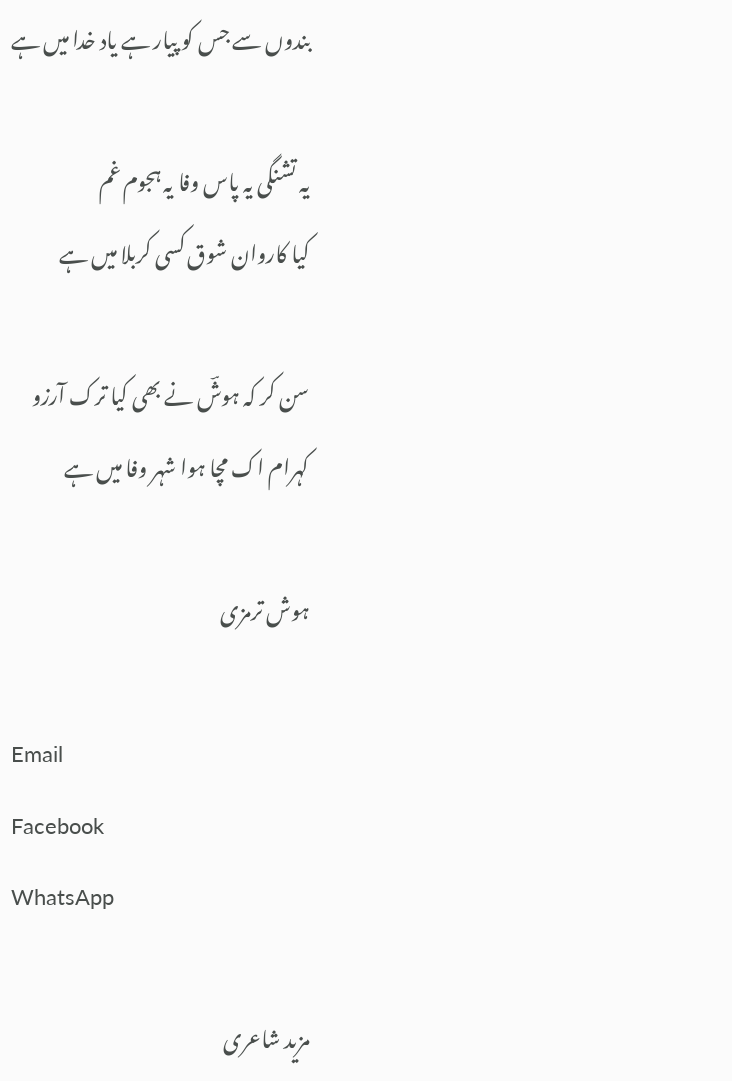بندوں سے جس کو پیار ہے یاد خدا میں ہے

یہ تشنگی یہ پاس وفا یہ ہجوم غم
کیا کاروان شوق کسی کربلا میں ہے

سن کر کہ ہوشؔ نے بھی کیا ترک آرزو
کہرام اک مچا ہوا شہر وفا میں ہے

ہوش ترمزی

Email
Facebook
WhatsApp

مزید شاعری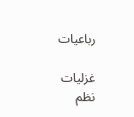رباعیات

غزلیات
نظم